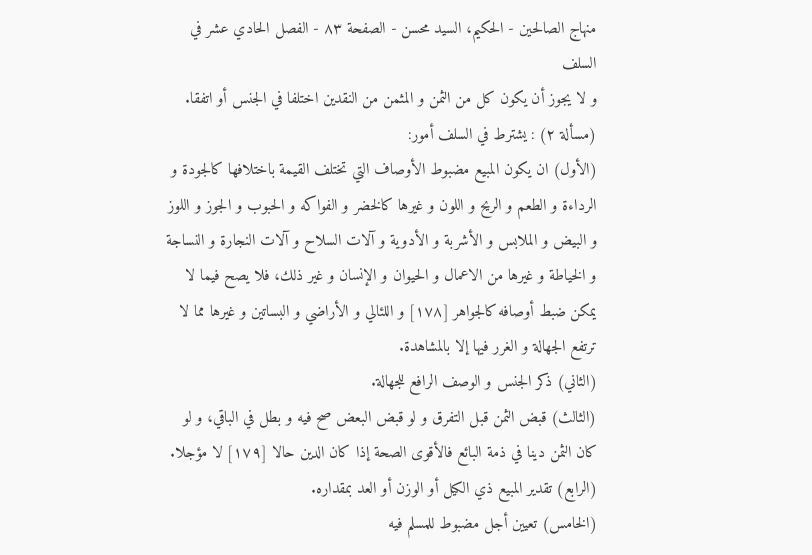منهاج الصالحين - الحكيم، السيد محسن - الصفحة ٨٣ - الفصل الحادي عشر في السلف
و لا يجوز أن يكون كل من الثمن و المثمن من النقدين اختلفا في الجنس أو اتفقا.
(مسألة ٢) : يشترط في السلف أمور:
(الأول) ان يكون المبيع مضبوط الأوصاف التي تختلف القيمة باختلافها كالجودة و الرداءة و الطعم و الريح و اللون و غيرها كالخضر و الفواكه و الحبوب و الجوز و اللوز و البيض و الملابس و الأشربة و الأدوية و آلات السلاح و آلات النجارة و النساجة و الخياطة و غيرها من الاعمال و الحيوان و الإنسان و غير ذلك، فلا يصح فيما لا يمكن ضبط أوصافه كالجواهر [١٧٨] و اللئالي و الأراضي و البساتين و غيرها مما لا ترتفع الجهالة و الغرر فيها إلا بالمشاهدة.
(الثاني) ذكر الجنس و الوصف الرافع للجهالة.
(الثالث) قبض الثمن قبل التفرق و لو قبض البعض صح فيه و بطل في الباقي، و لو كان الثمن دينا في ذمة البائع فالأقوى الصحة إذا كان الدين حالا [١٧٩] لا مؤجلا.
(الرابع) تقدير المبيع ذي الكيل أو الوزن أو العد بمقداره.
(الخامس) تعيين أجل مضبوط للمسلم فيه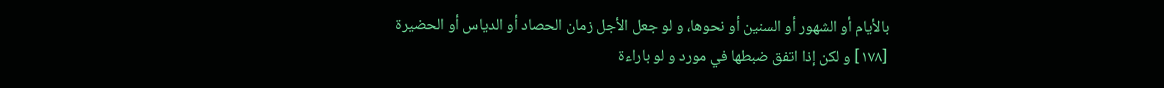بالأيام أو الشهور أو السنين أو نحوها، و لو جعل الأجل زمان الحصاد أو الدياس أو الحضيرة
[١٧٨] و لكن إذا اتفق ضبطها في مورد و لو باراءة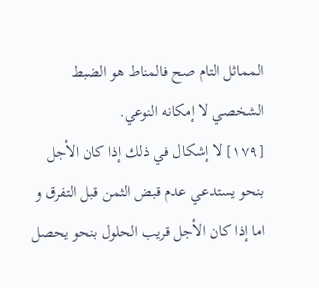المماثل التام صح فالمناط هو الضبط الشخصي لا إمكانه النوعي.
[١٧٩] لا إشكال في ذلك إذا كان الأجل بنحو يستدعي عدم قبض الثمن قبل التفرق و اما إذا كان الأجل قريب الحلول بنحو يحصل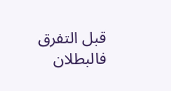قبل التفرق فالبطلان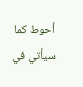أحوط كما سيأتي في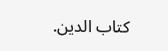كتاب الدين.